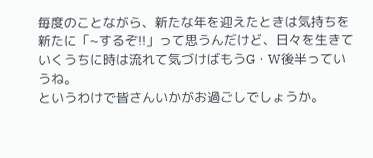毎度のことながら、新たな年を迎えたときは気持ちを新たに「~するぞ!!」って思うんだけど、日々を生きていくうちに時は流れて気づけばもうG・W後半っていうね。
というわけで皆さんいかがお過ごしでしょうか。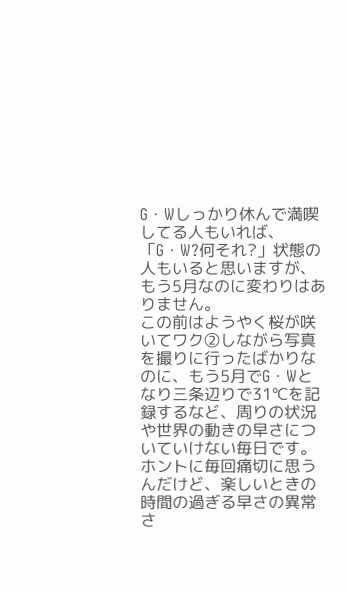G・Wしっかり休んで満喫してる人もいれば、「G・W?何それ?」状態の人もいると思いますが、もう5月なのに変わりはありません。
この前はようやく桜が咲いてワク②しながら写真を撮りに行ったばかりなのに、もう5月でG・Wとなり三条辺りで31℃を記録するなど、周りの状況や世界の動きの早さについていけない毎日です。
ホントに毎回痛切に思うんだけど、楽しいときの時間の過ぎる早さの異常さ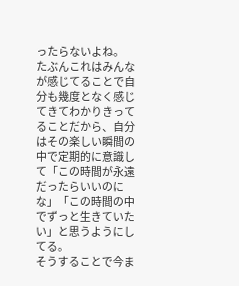ったらないよね。
たぶんこれはみんなが感じてることで自分も幾度となく感じてきてわかりきってることだから、自分はその楽しい瞬間の中で定期的に意識して「この時間が永遠だったらいいのにな」「この時間の中でずっと生きていたい」と思うようにしてる。
そうすることで今ま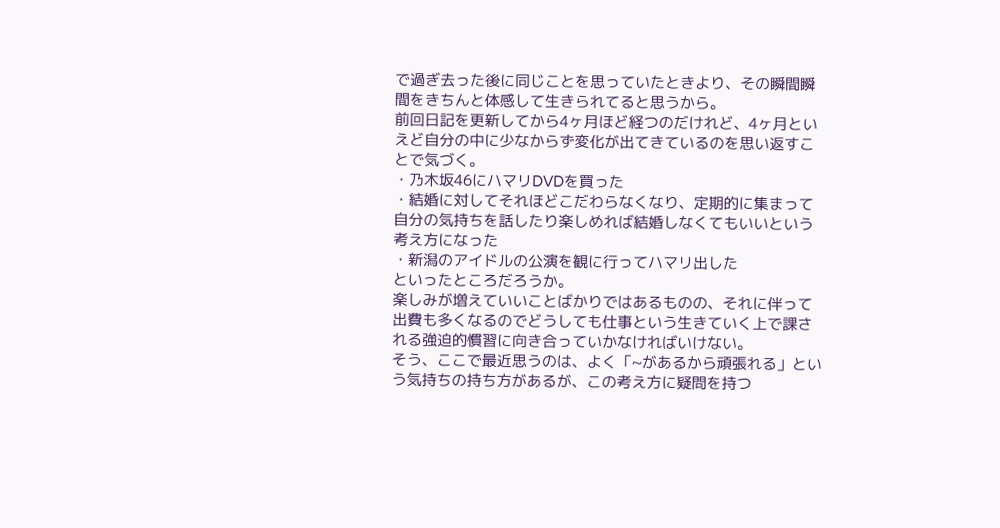で過ぎ去った後に同じことを思っていたときより、その瞬間瞬間をきちんと体感して生きられてると思うから。
前回日記を更新してから4ヶ月ほど経つのだけれど、4ヶ月といえど自分の中に少なからず変化が出てきているのを思い返すことで気づく。
・乃木坂46にハマリDVDを買った
・結婚に対してそれほどこだわらなくなり、定期的に集まって自分の気持ちを話したり楽しめれば結婚しなくてもいいという考え方になった
・新潟のアイドルの公演を観に行ってハマリ出した
といったところだろうか。
楽しみが増えていいことばかりではあるものの、それに伴って出費も多くなるのでどうしても仕事という生きていく上で課される強迫的慣習に向き合っていかなければいけない。
そう、ここで最近思うのは、よく「~があるから頑張れる」という気持ちの持ち方があるが、この考え方に疑問を持つ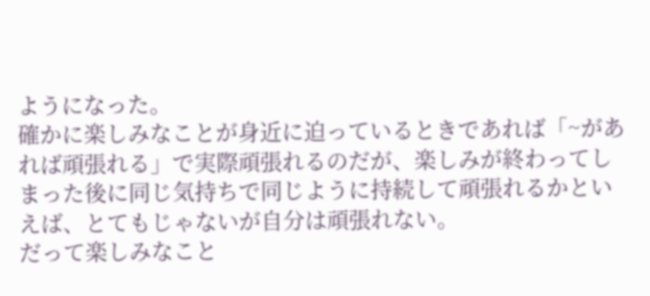ようになった。
確かに楽しみなことが身近に迫っているときであれば「~があれば頑張れる」で実際頑張れるのだが、楽しみが終わってしまった後に同じ気持ちで同じように持続して頑張れるかといえば、とてもじゃないが自分は頑張れない。
だって楽しみなこと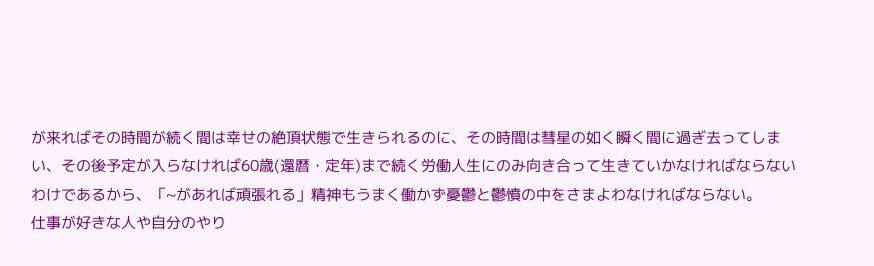が来ればその時間が続く間は幸せの絶頂状態で生きられるのに、その時間は彗星の如く瞬く間に過ぎ去ってしまい、その後予定が入らなければ60歳(還暦・定年)まで続く労働人生にのみ向き合って生きていかなければならないわけであるから、「~があれば頑張れる」精神もうまく働かず憂鬱と鬱憤の中をさまよわなければならない。
仕事が好きな人や自分のやり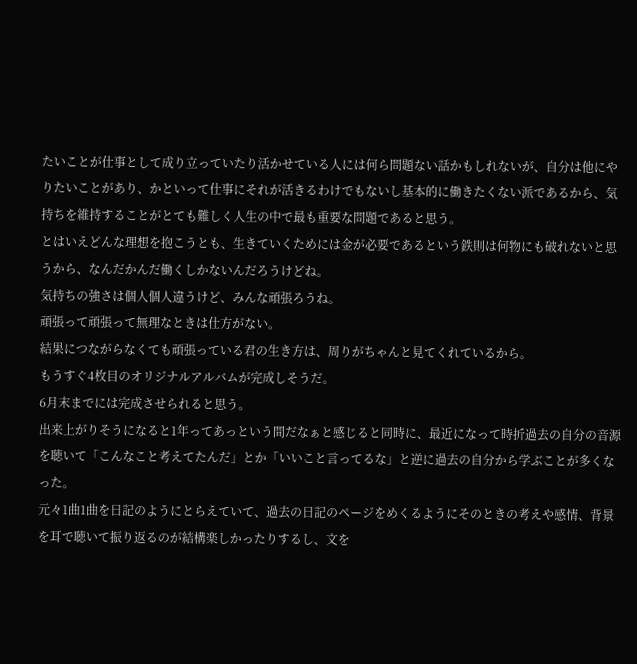たいことが仕事として成り立っていたり活かせている人には何ら問題ない話かもしれないが、自分は他にやりたいことがあり、かといって仕事にそれが活きるわけでもないし基本的に働きたくない派であるから、気持ちを維持することがとても難しく人生の中で最も重要な問題であると思う。
とはいえどんな理想を抱こうとも、生きていくためには金が必要であるという鉄則は何物にも破れないと思うから、なんだかんだ働くしかないんだろうけどね。
気持ちの強さは個人個人違うけど、みんな頑張ろうね。
頑張って頑張って無理なときは仕方がない。
結果につながらなくても頑張っている君の生き方は、周りがちゃんと見てくれているから。
もうすぐ4枚目のオリジナルアルバムが完成しそうだ。
6月末までには完成させられると思う。
出来上がりそうになると1年ってあっという間だなぁと感じると同時に、最近になって時折過去の自分の音源を聴いて「こんなこと考えてたんだ」とか「いいこと言ってるな」と逆に過去の自分から学ぶことが多くなった。
元々1曲1曲を日記のようにとらえていて、過去の日記のページをめくるようにそのときの考えや感情、背景を耳で聴いて振り返るのが結構楽しかったりするし、文を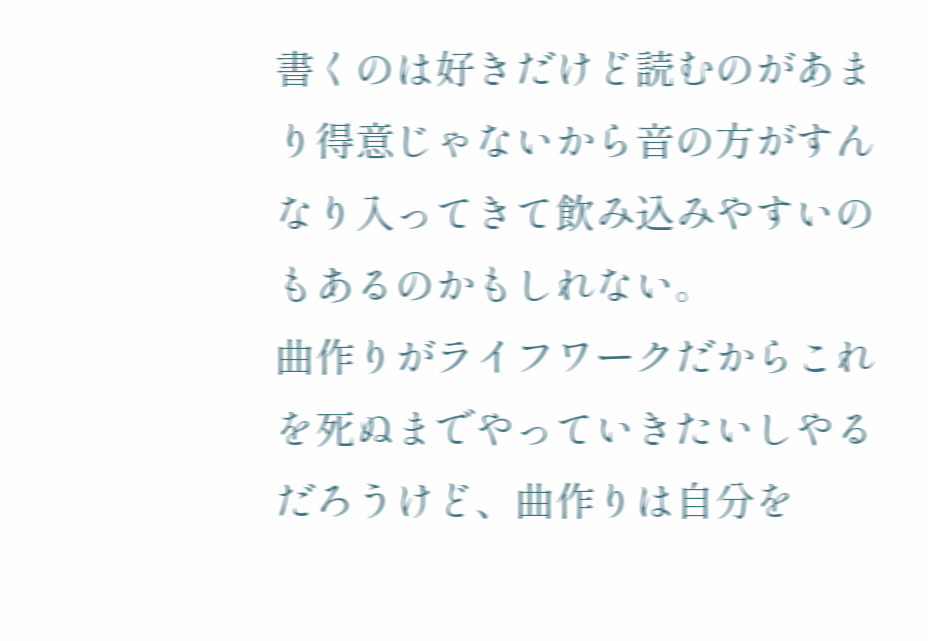書くのは好きだけど読むのがあまり得意じゃないから音の方がすんなり入ってきて飲み込みやすいのもあるのかもしれない。
曲作りがライフワークだからこれを死ぬまでやっていきたいしやるだろうけど、曲作りは自分を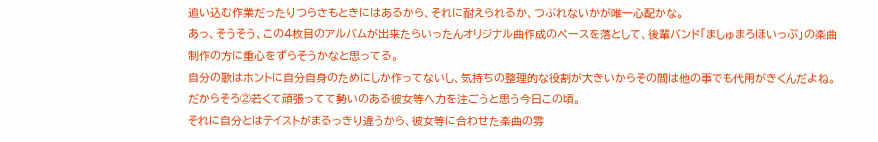追い込む作業だったりつらさもときにはあるから、それに耐えられるか、つぶれないかが唯一心配かな。
あっ、そうそう、この4枚目のアルバムが出来たらいったんオリジナル曲作成のペースを落として、後輩バンド「ましゅまろほいっぷ」の楽曲制作の方に重心をずらそうかなと思ってる。
自分の歌はホントに自分自身のためにしか作ってないし、気持ちの整理的な役割が大きいからその間は他の事でも代用がきくんだよね。
だからそろ②若くて頑張ってて勢いのある彼女等へ力を注ごうと思う今日この頃。
それに自分とはテイストがまるっきり違うから、彼女等に合わせた楽曲の雰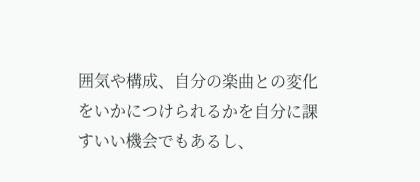囲気や構成、自分の楽曲との変化をいかにつけられるかを自分に課すいい機会でもあるし、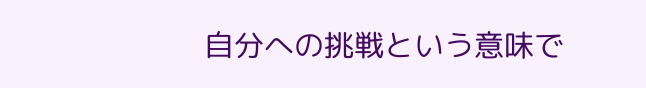自分への挑戦という意味で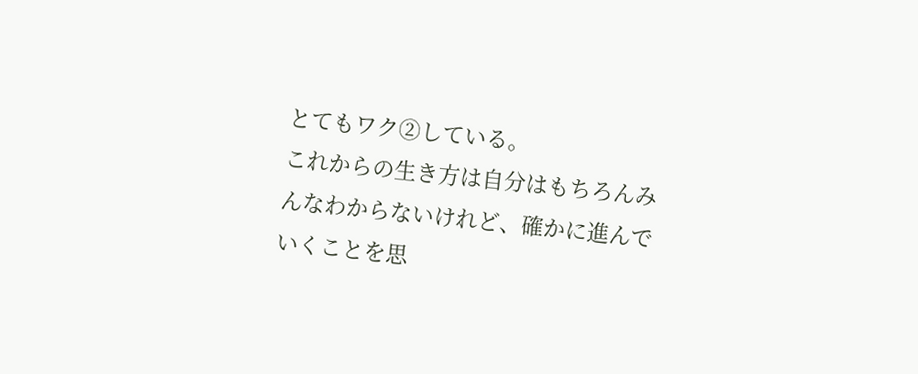とてもワク②している。
これからの生き方は自分はもちろんみんなわからないけれど、確かに進んでいくことを思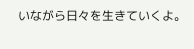いながら日々を生きていくよ。